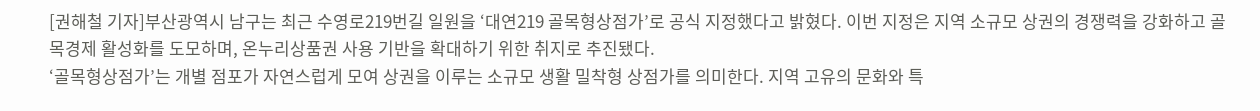[권해철 기자]부산광역시 남구는 최근 수영로219번길 일원을 ‘대연219 골목형상점가’로 공식 지정했다고 밝혔다. 이번 지정은 지역 소규모 상권의 경쟁력을 강화하고 골목경제 활성화를 도모하며, 온누리상품권 사용 기반을 확대하기 위한 취지로 추진됐다.
‘골목형상점가’는 개별 점포가 자연스럽게 모여 상권을 이루는 소규모 생활 밀착형 상점가를 의미한다. 지역 고유의 문화와 특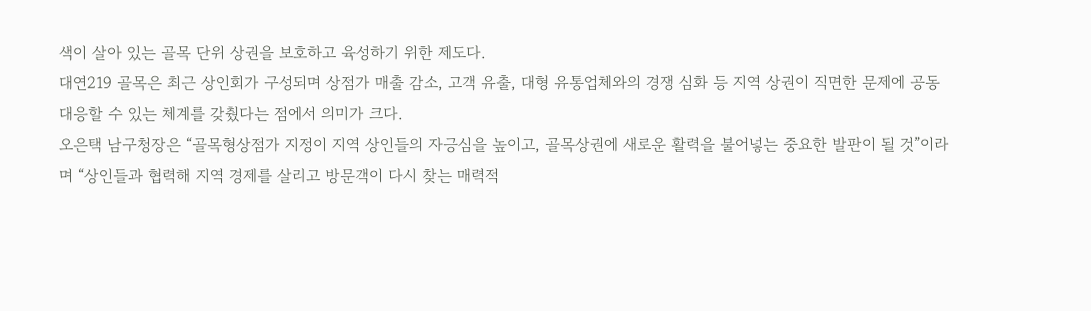색이 살아 있는 골목 단위 상권을 보호하고 육성하기 위한 제도다.
대연219 골목은 최근 상인회가 구성되며 상점가 매출 감소, 고객 유출, 대형 유통업체와의 경쟁 심화 등 지역 상권이 직면한 문제에 공동 대응할 수 있는 체계를 갖췄다는 점에서 의미가 크다.
오은택 남구청장은 “골목형상점가 지정이 지역 상인들의 자긍심을 높이고, 골목상권에 새로운 활력을 불어넣는 중요한 발판이 될 것”이라며 “상인들과 협력해 지역 경제를 살리고 방문객이 다시 찾는 매력적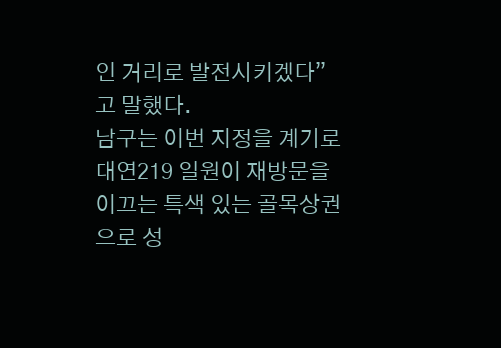인 거리로 발전시키겠다”고 말했다.
남구는 이번 지정을 계기로 대연219 일원이 재방문을 이끄는 특색 있는 골목상권으로 성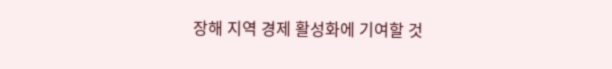장해 지역 경제 활성화에 기여할 것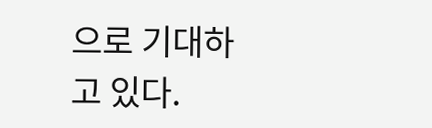으로 기대하고 있다.